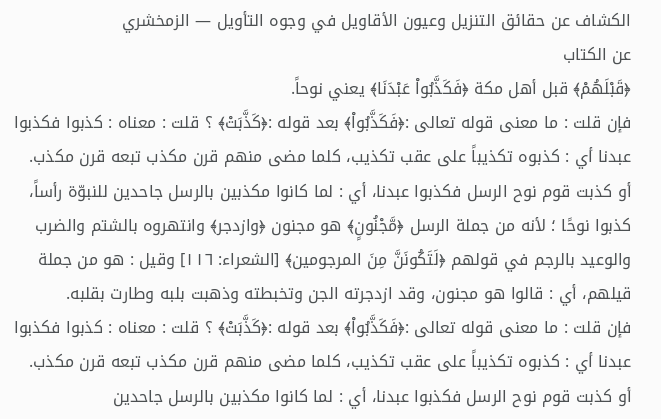الكشاف عن حقائق التنزيل وعيون الأقاويل في وجوه التأويل — الزمخشري
عن الكتاب
﴿قَبْلَهُمْ﴾ قبل أهل مكة ﴿فَكَذَّبُواْ عَبْدَنَا﴾ يعني نوحاً.
فإن قلت : ما معنى قوله تعالى :﴿فَكَذَّبُواْ﴾ بعد قوله :﴿كَذَّبَتْ﴾ ؟ قلت : معناه : كذبوا فكذبوا عبدنا أي : كذبوه تكذيباً على عقب تكذيب، كلما مضى منهم قرن مكذب تبعه قرن مكذب. أو كذبت قوم نوح الرسل فكذبوا عبدنا، أي : لما كانوا مكذبين بالرسل جاحدين للنبوّة رأساً، كذبوا نوحًا ؛ لأنه من جملة الرسل ﴿مَّجْنُونٍ﴾ هو مجنون ﴿وازدجر﴾ وانتهروه بالشتم والضرب والوعيد بالرجم في قولهم ﴿لَتَكُونَنَّ مِنَ المرجومين﴾ [الشعراء: ١١٦] وقيل : هو من جملة قيلهم، أي : قالوا هو مجنون، وقد ازدجرته الجن وتخبطته وذهبت بلبه وطارت بقلبه.
فإن قلت : ما معنى قوله تعالى :﴿فَكَذَّبُواْ﴾ بعد قوله :﴿كَذَّبَتْ﴾ ؟ قلت : معناه : كذبوا فكذبوا عبدنا أي : كذبوه تكذيباً على عقب تكذيب، كلما مضى منهم قرن مكذب تبعه قرن مكذب. أو كذبت قوم نوح الرسل فكذبوا عبدنا، أي : لما كانوا مكذبين بالرسل جاحدين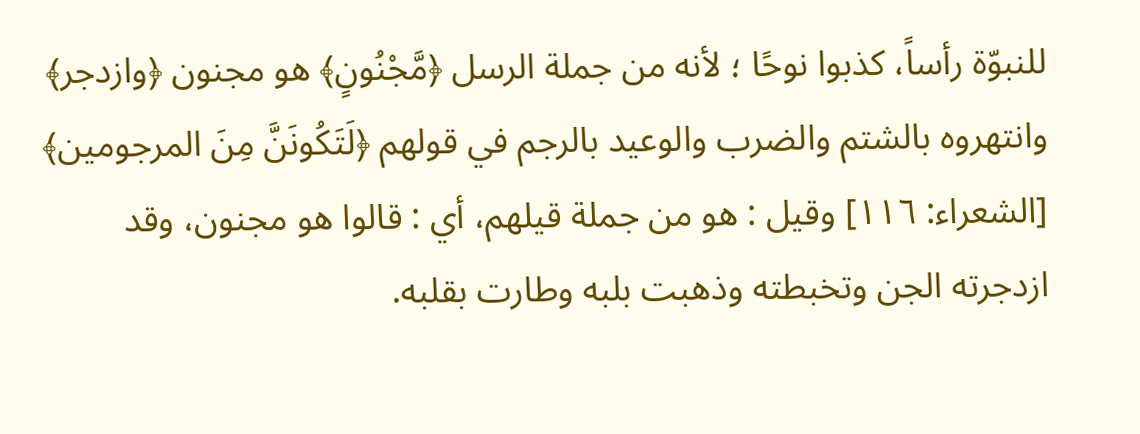للنبوّة رأساً، كذبوا نوحًا ؛ لأنه من جملة الرسل ﴿مَّجْنُونٍ﴾ هو مجنون ﴿وازدجر﴾ وانتهروه بالشتم والضرب والوعيد بالرجم في قولهم ﴿لَتَكُونَنَّ مِنَ المرجومين﴾ [الشعراء: ١١٦] وقيل : هو من جملة قيلهم، أي : قالوا هو مجنون، وقد ازدجرته الجن وتخبطته وذهبت بلبه وطارت بقلبه.